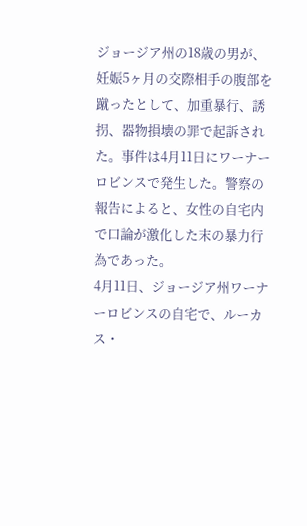ジョージア州の18歳の男が、妊娠5ヶ月の交際相手の腹部を蹴ったとして、加重暴行、誘拐、器物損壊の罪で起訴された。事件は4月11日にワーナーロビンスで発生した。警察の報告によると、女性の自宅内で口論が激化した末の暴力行為であった。
4月11日、ジョージア州ワーナーロビンスの自宅で、ルーカス・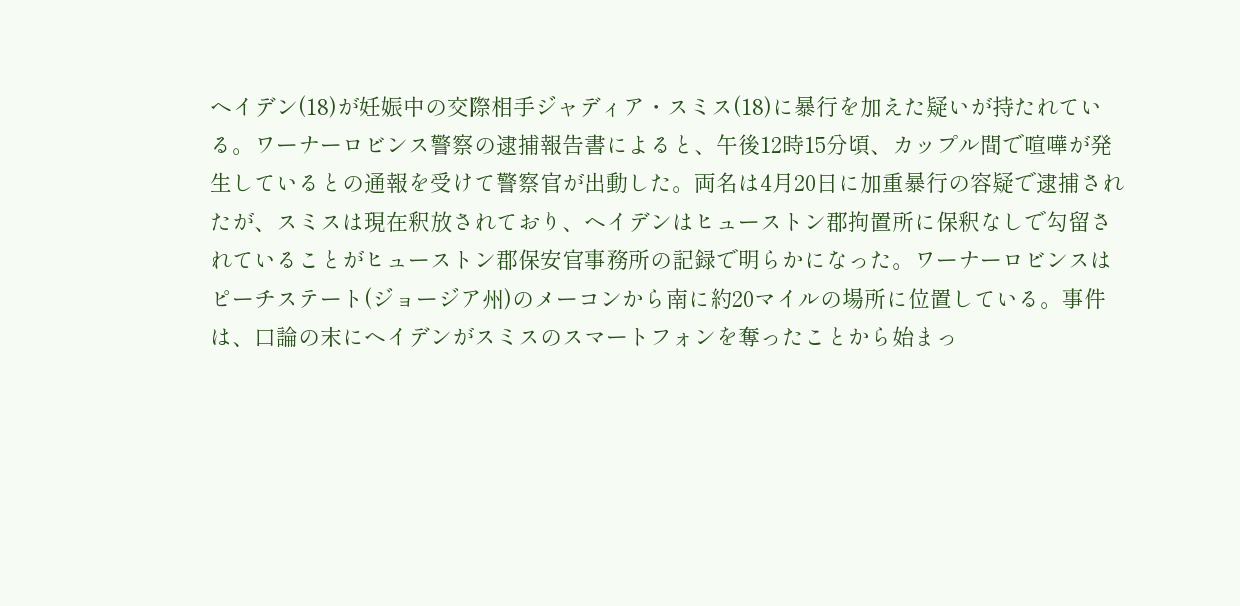ヘイデン(18)が妊娠中の交際相手ジャディア・スミス(18)に暴行を加えた疑いが持たれている。ワーナーロビンス警察の逮捕報告書によると、午後12時15分頃、カップル間で喧嘩が発生しているとの通報を受けて警察官が出動した。両名は4月20日に加重暴行の容疑で逮捕されたが、スミスは現在釈放されており、ヘイデンはヒューストン郡拘置所に保釈なしで勾留されていることがヒューストン郡保安官事務所の記録で明らかになった。ワーナーロビンスはピーチステート(ジョージア州)のメーコンから南に約20マイルの場所に位置している。事件は、口論の末にヘイデンがスミスのスマートフォンを奪ったことから始まっ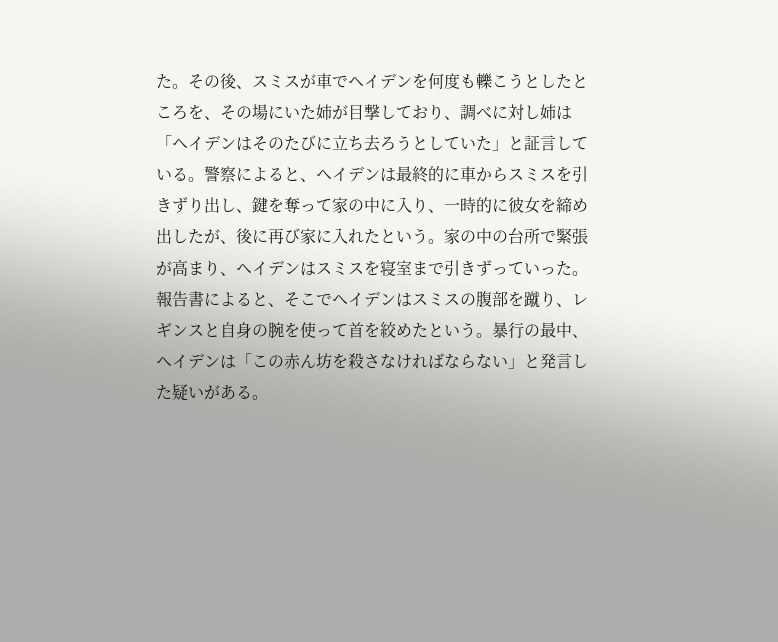た。その後、スミスが車でヘイデンを何度も轢こうとしたところを、その場にいた姉が目撃しており、調べに対し姉は「ヘイデンはそのたびに立ち去ろうとしていた」と証言している。警察によると、ヘイデンは最終的に車からスミスを引きずり出し、鍵を奪って家の中に入り、一時的に彼女を締め出したが、後に再び家に入れたという。家の中の台所で緊張が高まり、ヘイデンはスミスを寝室まで引きずっていった。報告書によると、そこでヘイデンはスミスの腹部を蹴り、レギンスと自身の腕を使って首を絞めたという。暴行の最中、ヘイデンは「この赤ん坊を殺さなければならない」と発言した疑いがある。